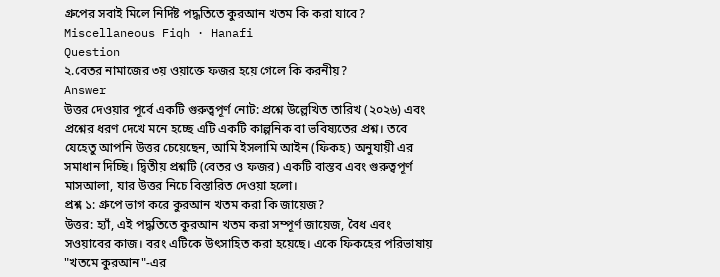গ্রুপের সবাই মিলে নির্দিষ্ট পদ্ধতিতে কুরআন খতম কি করা যাবে?
Miscellaneous Fiqh · Hanafi
Question
২.বেতর নামাজের ৩য় ওয়াক্তে ফজর হয়ে গেলে কি করনীয়?
Answer
উত্তর দেওয়ার পূর্বে একটি গুরুত্বপূর্ণ নোট: প্রশ্নে উল্লেখিত তারিখ (২০২৬) এবং প্রশ্নের ধরণ দেখে মনে হচ্ছে এটি একটি কাল্পনিক বা ভবিষ্যতের প্রশ্ন। তবে যেহেতু আপনি উত্তর চেয়েছেন, আমি ইসলামি আইন (ফিকহ) অনুযায়ী এর সমাধান দিচ্ছি। দ্বিতীয় প্রশ্নটি (বেতর ও ফজর) একটি বাস্তব এবং গুরুত্বপূর্ণ মাসআলা, যার উত্তর নিচে বিস্তারিত দেওয়া হলো।
প্রশ্ন ১: গ্রুপে ভাগ করে কুরআন খতম করা কি জায়েজ?
উত্তর: হ্যাঁ, এই পদ্ধতিতে কুরআন খতম করা সম্পূর্ণ জায়েজ, বৈধ এবং সওয়াবের কাজ। বরং এটিকে উৎসাহিত করা হয়েছে। একে ফিকহের পরিভাষায় "খতমে কুরআন"-এর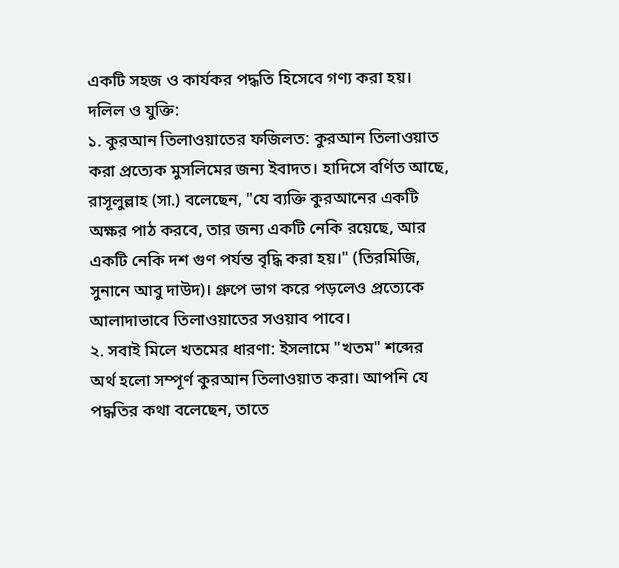একটি সহজ ও কার্যকর পদ্ধতি হিসেবে গণ্য করা হয়।
দলিল ও যুক্তি:
১. কুরআন তিলাওয়াতের ফজিলত: কুরআন তিলাওয়াত করা প্রত্যেক মুসলিমের জন্য ইবাদত। হাদিসে বর্ণিত আছে, রাসূলুল্লাহ (সা.) বলেছেন, "যে ব্যক্তি কুরআনের একটি অক্ষর পাঠ করবে, তার জন্য একটি নেকি রয়েছে, আর একটি নেকি দশ গুণ পর্যন্ত বৃদ্ধি করা হয়।" (তিরমিজি, সুনানে আবু দাউদ)। গ্রুপে ভাগ করে পড়লেও প্রত্যেকে আলাদাভাবে তিলাওয়াতের সওয়াব পাবে।
২. সবাই মিলে খতমের ধারণা: ইসলামে "খতম" শব্দের অর্থ হলো সম্পূর্ণ কুরআন তিলাওয়াত করা। আপনি যে পদ্ধতির কথা বলেছেন, তাতে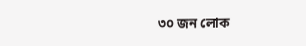৩০ জন লোক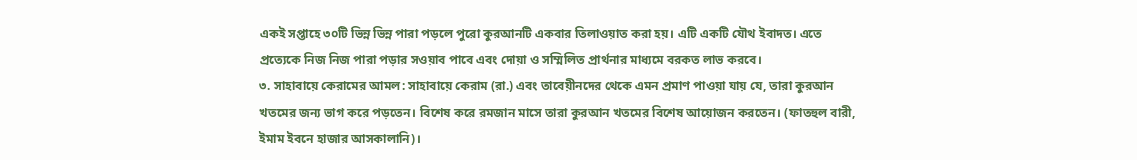একই সপ্তাহে ৩০টি ভিন্ন ভিন্ন পারা পড়লে পুরো কুরআনটি একবার তিলাওয়াত করা হয়। এটি একটি যৌথ ইবাদত। এতে প্রত্যেকে নিজ নিজ পারা পড়ার সওয়াব পাবে এবং দোয়া ও সম্মিলিত প্রার্থনার মাধ্যমে বরকত লাভ করবে।
৩. সাহাবায়ে কেরামের আমল: সাহাবায়ে কেরাম (রা.) এবং তাবেয়ীনদের থেকে এমন প্রমাণ পাওয়া যায় যে, তারা কুরআন খতমের জন্য ভাগ করে পড়তেন। বিশেষ করে রমজান মাসে তারা কুরআন খতমের বিশেষ আয়োজন করতেন। (ফাতহুল বারী, ইমাম ইবনে হাজার আসকালানি)।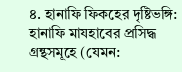৪. হানাফি ফিকহের দৃষ্টিভঙ্গি: হানাফি মাযহাবের প্রসিদ্ধ গ্রন্থসমূহে (যেমন: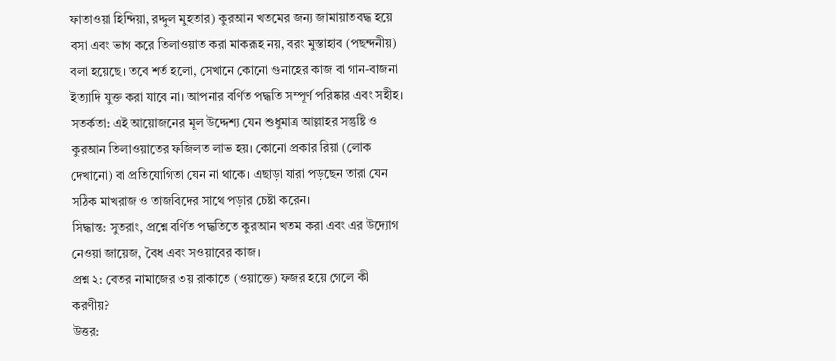ফাতাওয়া হিন্দিয়া, রদ্দুল মুহতার) কুরআন খতমের জন্য জামায়াতবদ্ধ হয়ে বসা এবং ভাগ করে তিলাওয়াত করা মাকরূহ নয়, বরং মুস্তাহাব (পছন্দনীয়) বলা হয়েছে। তবে শর্ত হলো, সেখানে কোনো গুনাহের কাজ বা গান-বাজনা ইত্যাদি যুক্ত করা যাবে না। আপনার বর্ণিত পদ্ধতি সম্পূর্ণ পরিষ্কার এবং সহীহ।
সতর্কতা: এই আয়োজনের মূল উদ্দেশ্য যেন শুধুমাত্র আল্লাহর সন্তুষ্টি ও কুরআন তিলাওয়াতের ফজিলত লাভ হয়। কোনো প্রকার রিয়া (লোক দেখানো) বা প্রতিযোগিতা যেন না থাকে। এছাড়া যারা পড়ছেন তারা যেন সঠিক মাখরাজ ও তাজবিদের সাথে পড়ার চেষ্টা করেন।
সিদ্ধান্ত: সুতরাং, প্রশ্নে বর্ণিত পদ্ধতিতে কুরআন খতম করা এবং এর উদ্যোগ নেওয়া জায়েজ, বৈধ এবং সওয়াবের কাজ।
প্রশ্ন ২: বেতর নামাজের ৩য় রাকাতে (ওয়াক্তে) ফজর হয়ে গেলে কী করণীয়?
উত্তর: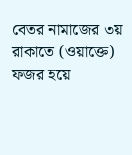বেতর নামাজের ৩য় রাকাতে (ওয়াক্তে) ফজর হয়ে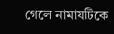গেলে নামাযটিকে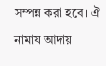সম্পন্ন করা হবে। ঐ নামায আদায়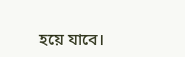হয়ে যাবে।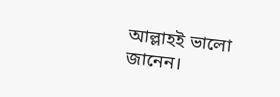আল্লাহই ভালো জানেন।